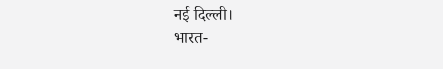नई दिल्ली।
भारत-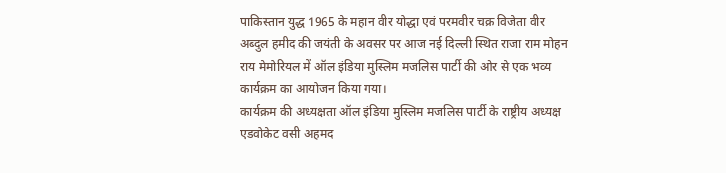पाकिस्तान युद्ध 1965 के महान वीर योद्धा एवं परमवीर चक्र विजेता वीर अब्दुल हमीद की जयंती के अवसर पर आज नई दिल्ली स्थित राजा राम मोहन राय मेमोरियल में ऑल इंडिया मुस्लिम मजलिस पार्टी की ओर से एक भव्य कार्यक्रम का आयोजन किया गया।
कार्यक्रम की अध्यक्षता ऑल इंडिया मुस्लिम मजलिस पार्टी के राष्ट्रीय अध्यक्ष एडवोकेट वसी अहमद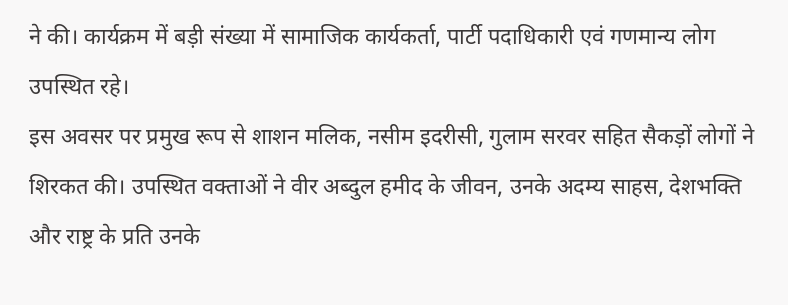ने की। कार्यक्रम में बड़ी संख्या में सामाजिक कार्यकर्ता, पार्टी पदाधिकारी एवं गणमान्य लोग उपस्थित रहे।
इस अवसर पर प्रमुख रूप से शाशन मलिक, नसीम इदरीसी, गुलाम सरवर सहित सैकड़ों लोगों ने शिरकत की। उपस्थित वक्ताओं ने वीर अब्दुल हमीद के जीवन, उनके अदम्य साहस, देशभक्ति और राष्ट्र के प्रति उनके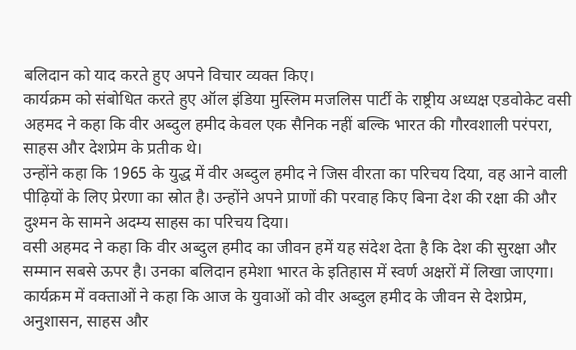बलिदान को याद करते हुए अपने विचार व्यक्त किए।
कार्यक्रम को संबोधित करते हुए ऑल इंडिया मुस्लिम मजलिस पार्टी के राष्ट्रीय अध्यक्ष एडवोकेट वसी अहमद ने कहा कि वीर अब्दुल हमीद केवल एक सैनिक नहीं बल्कि भारत की गौरवशाली परंपरा, साहस और देशप्रेम के प्रतीक थे।
उन्होंने कहा कि 1965 के युद्ध में वीर अब्दुल हमीद ने जिस वीरता का परिचय दिया, वह आने वाली पीढ़ियों के लिए प्रेरणा का स्रोत है। उन्होंने अपने प्राणों की परवाह किए बिना देश की रक्षा की और दुश्मन के सामने अदम्य साहस का परिचय दिया।
वसी अहमद ने कहा कि वीर अब्दुल हमीद का जीवन हमें यह संदेश देता है कि देश की सुरक्षा और सम्मान सबसे ऊपर है। उनका बलिदान हमेशा भारत के इतिहास में स्वर्ण अक्षरों में लिखा जाएगा।
कार्यक्रम में वक्ताओं ने कहा कि आज के युवाओं को वीर अब्दुल हमीद के जीवन से देशप्रेम, अनुशासन, साहस और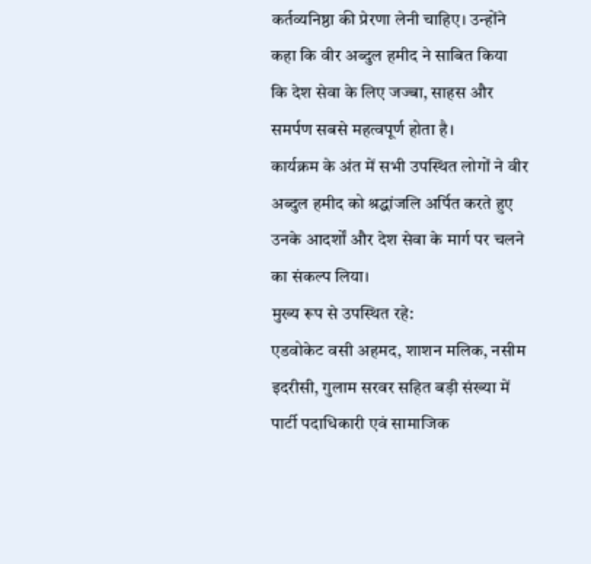कर्तव्यनिष्ठा की प्रेरणा लेनी चाहिए। उन्होंने कहा कि वीर अब्दुल हमीद ने साबित किया कि देश सेवा के लिए जज्बा, साहस और समर्पण सबसे महत्वपूर्ण होता है।
कार्यक्रम के अंत में सभी उपस्थित लोगों ने वीर अब्दुल हमीद को श्रद्धांजलि अर्पित करते हुए उनके आदर्शों और देश सेवा के मार्ग पर चलने का संकल्प लिया।
मुख्य रूप से उपस्थित रहे:
एडवोकेट वसी अहमद, शाशन मलिक, नसीम इदरीसी, गुलाम सरवर सहित बड़ी संख्या में पार्टी पदाधिकारी एवं सामाजिक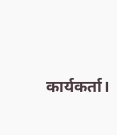कार्यकर्ता।